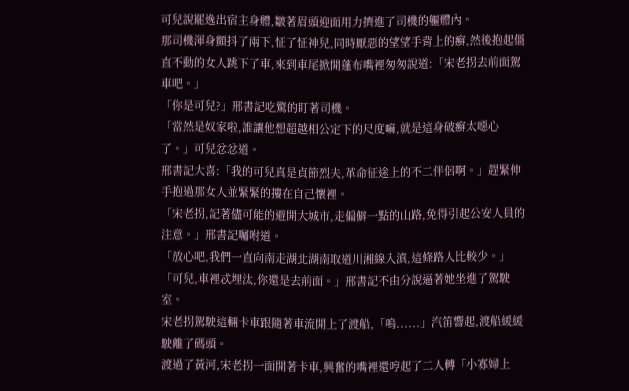可兒說罷逸出宿主身體,皺著眉頭迎面用力擠進了司機的軀體內。
那司機渾身顫抖了兩下,怔了怔神兒,同時厭惡的望望手背上的癬,然後抱起僵直不動的女人跳下了車,來到車尾掀開蓬布嘴裡匆匆說道:「宋老拐去前面駕車吧。」
「你是可兒?」邢書記吃驚的盯著司機。
「當然是奴家啦,誰讓他想超越相公定下的尺度嘛,就是這身破癬太噁心了。」可兒忿忿道。
邢書記大喜:「我的可兒真是貞節烈夫,革命征途上的不二伴侶啊。」趕緊伸手抱過那女人並緊緊的摟在自己懷裡。
「宋老拐,記著儘可能的避開大城市,走偏僻一點的山路,免得引起公安人員的注意。」邢書記囑咐道。
「放心吧,我們一直向南走湖北湖南取道川湘線入滇,這條路人比較少。」
「可兒,車裡忒埋汰,你還是去前面。」邢書記不由分說逼著她坐進了駕駛室。
宋老拐駕駛這輛卡車跟隨著車流開上了渡船,「嗚......」汽笛響起,渡船緩緩駛離了碼頭。
渡過了黃河,宋老拐一面開著卡車,興奮的嘴裡還哼起了二人轉「小寡婦上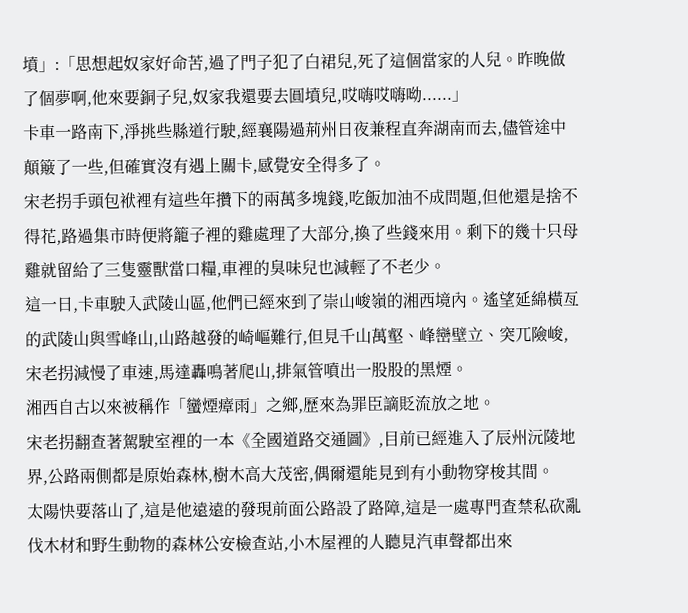墳」:「思想起奴家好命苦,過了門子犯了白裙兒,死了這個當家的人兒。昨晚做了個夢啊,他來要銅子兒,奴家我還要去圓墳兒,哎嗨哎嗨呦......」
卡車一路南下,淨挑些縣道行駛,經襄陽過荊州日夜兼程直奔湖南而去,儘管途中顛簸了一些,但確實沒有遇上關卡,感覺安全得多了。
宋老拐手頭包袱裡有這些年攢下的兩萬多塊錢,吃飯加油不成問題,但他還是捨不得花,路過集市時便將籠子裡的雞處理了大部分,換了些錢來用。剩下的幾十只母雞就留給了三隻靈獸當口糧,車裡的臭味兒也減輕了不老少。
這一日,卡車駛入武陵山區,他們已經來到了崇山峻嶺的湘西境內。遙望延綿橫亙的武陵山與雪峰山,山路越發的崎嶇難行,但見千山萬壑、峰巒壁立、突兀險峻,宋老拐減慢了車速,馬達轟鳴著爬山,排氣管噴出一股股的黑煙。
湘西自古以來被稱作「蠻煙瘴雨」之鄉,歷來為罪臣謫貶流放之地。
宋老拐翻查著駕駛室裡的一本《全國道路交通圖》,目前已經進入了辰州沅陵地界,公路兩側都是原始森林,樹木高大茂密,偶爾還能見到有小動物穿梭其間。
太陽快要落山了,這是他遠遠的發現前面公路設了路障,這是一處專門查禁私砍亂伐木材和野生動物的森林公安檢查站,小木屋裡的人聽見汽車聲都出來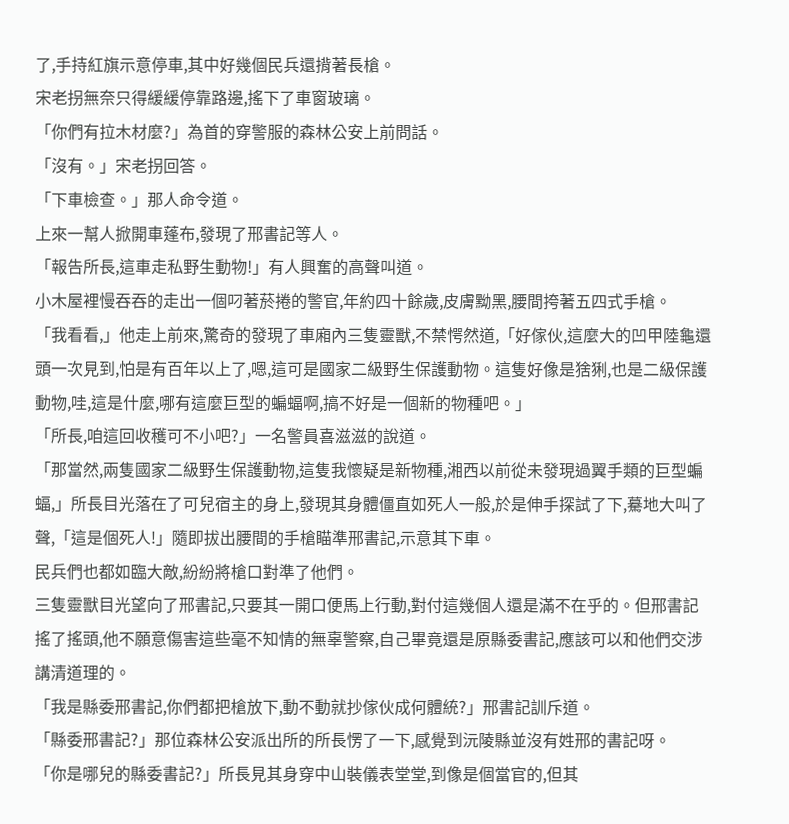了,手持紅旗示意停車,其中好幾個民兵還揹著長槍。
宋老拐無奈只得緩緩停靠路邊,搖下了車窗玻璃。
「你們有拉木材麼?」為首的穿警服的森林公安上前問話。
「沒有。」宋老拐回答。
「下車檢查。」那人命令道。
上來一幫人掀開車蓬布,發現了邢書記等人。
「報告所長,這車走私野生動物!」有人興奮的高聲叫道。
小木屋裡慢吞吞的走出一個叼著菸捲的警官,年約四十餘歲,皮膚黝黑,腰間挎著五四式手槍。
「我看看,」他走上前來,驚奇的發現了車廂內三隻靈獸,不禁愕然道,「好傢伙,這麼大的凹甲陸龜還頭一次見到,怕是有百年以上了,嗯,這可是國家二級野生保護動物。這隻好像是猞猁,也是二級保護動物,哇,這是什麼,哪有這麼巨型的蝙蝠啊,搞不好是一個新的物種吧。」
「所長,咱這回收穫可不小吧?」一名警員喜滋滋的說道。
「那當然,兩隻國家二級野生保護動物,這隻我懷疑是新物種,湘西以前從未發現過翼手類的巨型蝙蝠,」所長目光落在了可兒宿主的身上,發現其身體僵直如死人一般,於是伸手探試了下,驀地大叫了聲,「這是個死人!」隨即拔出腰間的手槍瞄準邢書記,示意其下車。
民兵們也都如臨大敵,紛紛將槍口對準了他們。
三隻靈獸目光望向了邢書記,只要其一開口便馬上行動,對付這幾個人還是滿不在乎的。但邢書記搖了搖頭,他不願意傷害這些毫不知情的無辜警察,自己畢竟還是原縣委書記,應該可以和他們交涉講清道理的。
「我是縣委邢書記,你們都把槍放下,動不動就抄傢伙成何體統?」邢書記訓斥道。
「縣委邢書記?」那位森林公安派出所的所長愣了一下,感覺到沅陵縣並沒有姓邢的書記呀。
「你是哪兒的縣委書記?」所長見其身穿中山裝儀表堂堂,到像是個當官的,但其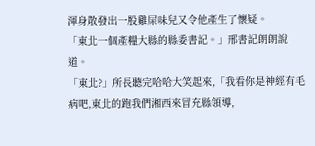渾身散發出一股雞屎味兒又令他產生了懷疑。
「東北一個產糧大縣的縣委書記。」邢書記朗朗說道。
「東北?」所長聽完哈哈大笑起來,「我看你是神經有毛病吧,東北的跑我們湘西來冒充縣領導,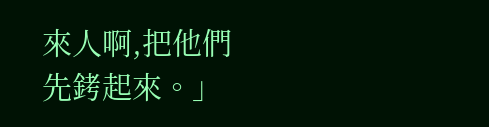來人啊,把他們先銬起來。」